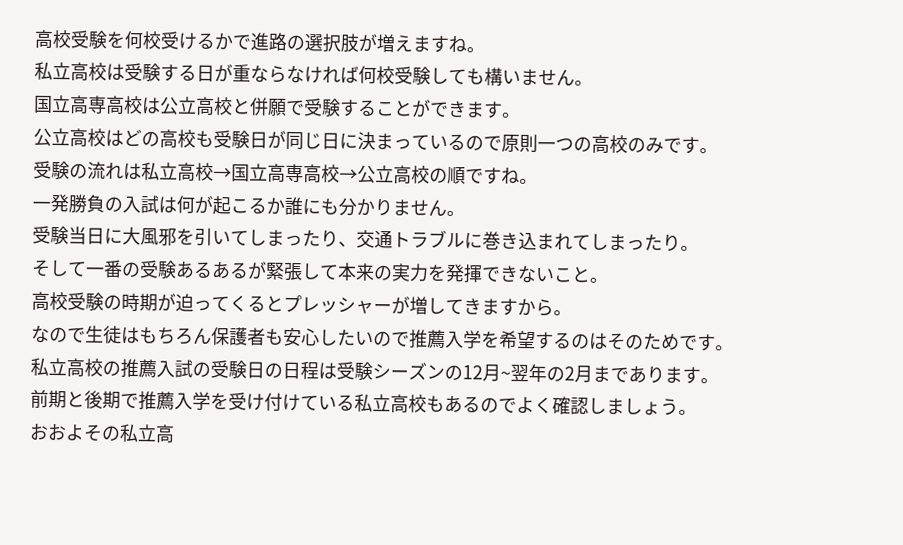高校受験を何校受けるかで進路の選択肢が増えますね。
私立高校は受験する日が重ならなければ何校受験しても構いません。
国立高専高校は公立高校と併願で受験することができます。
公立高校はどの高校も受験日が同じ日に決まっているので原則一つの高校のみです。
受験の流れは私立高校→国立高専高校→公立高校の順ですね。
一発勝負の入試は何が起こるか誰にも分かりません。
受験当日に大風邪を引いてしまったり、交通トラブルに巻き込まれてしまったり。
そして一番の受験あるあるが緊張して本来の実力を発揮できないこと。
高校受験の時期が迫ってくるとプレッシャーが増してきますから。
なので生徒はもちろん保護者も安心したいので推薦入学を希望するのはそのためです。
私立高校の推薦入試の受験日の日程は受験シーズンの12月~翌年の2月まであります。
前期と後期で推薦入学を受け付けている私立高校もあるのでよく確認しましょう。
おおよその私立高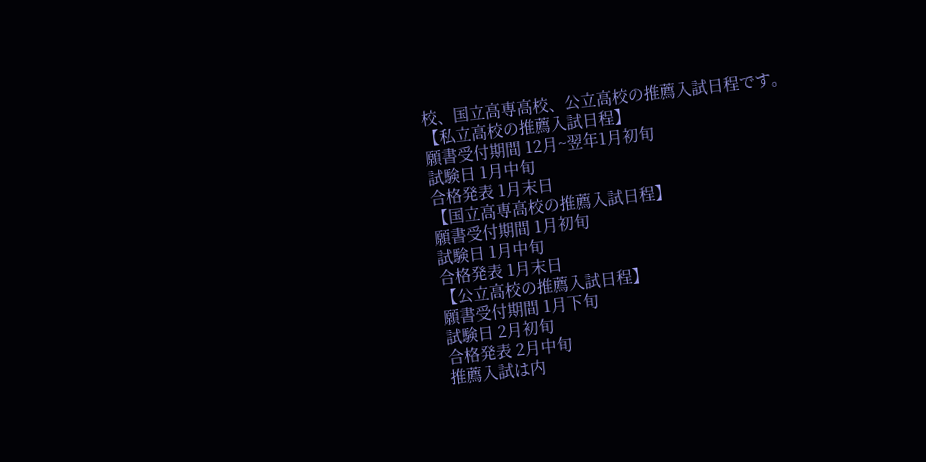校、国立高専高校、公立高校の推薦入試日程です。
【私立高校の推薦入試日程】
願書受付期間 12月~翌年1月初旬
試験日 1月中旬
合格発表 1月末日
【国立高専高校の推薦入試日程】
願書受付期間 1月初旬
試験日 1月中旬
合格発表 1月末日
【公立高校の推薦入試日程】
願書受付期間 1月下旬
試験日 2月初旬
合格発表 2月中旬
推薦入試は内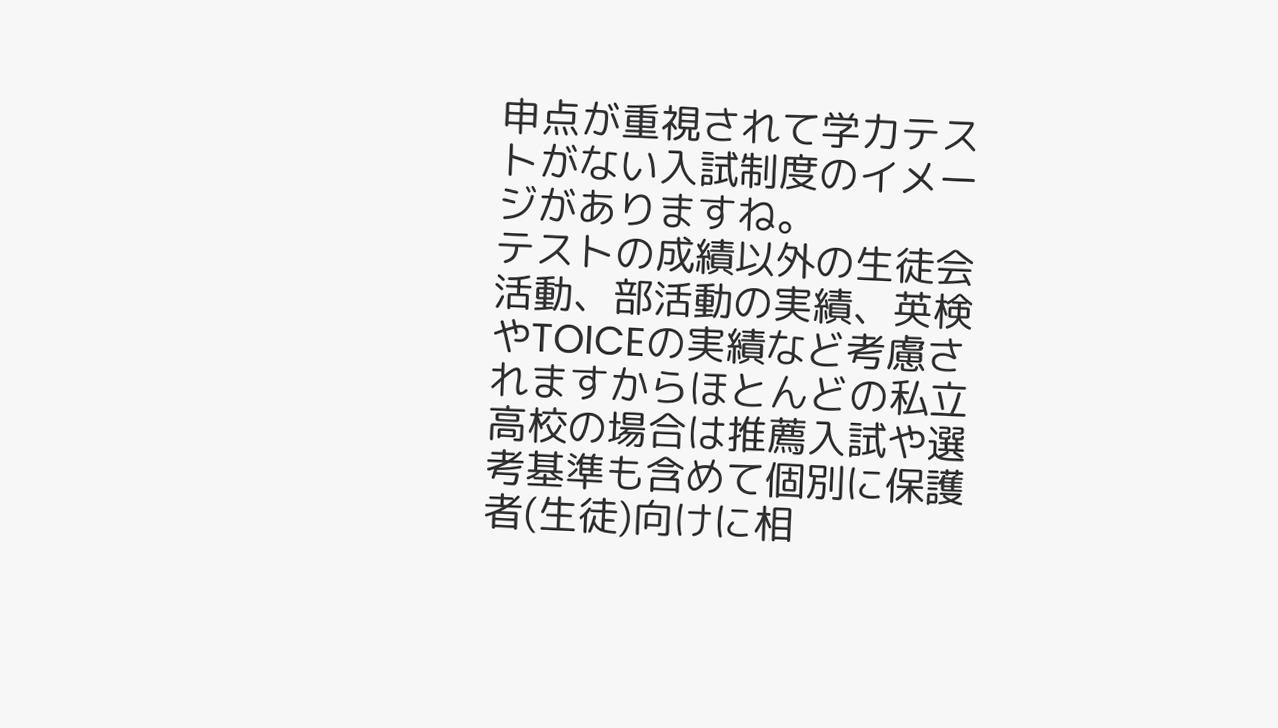申点が重視されて学力テストがない入試制度のイメージがありますね。
テストの成績以外の生徒会活動、部活動の実績、英検やTOICEの実績など考慮されますからほとんどの私立高校の場合は推薦入試や選考基準も含めて個別に保護者(生徒)向けに相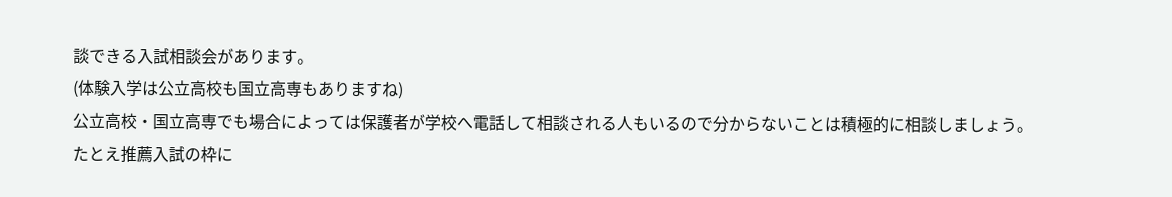談できる入試相談会があります。
(体験入学は公立高校も国立高専もありますね)
公立高校・国立高専でも場合によっては保護者が学校へ電話して相談される人もいるので分からないことは積極的に相談しましょう。
たとえ推薦入試の枠に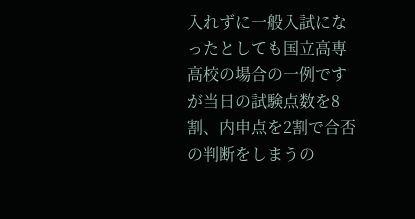入れずに一般入試になったとしても国立高専高校の場合の一例ですが当日の試験点数を8割、内申点を2割で合否の判断をしまうの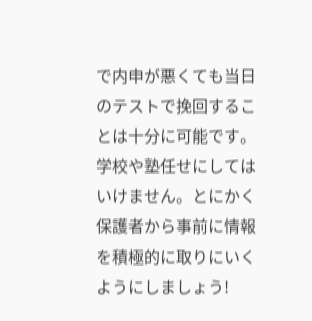で内申が悪くても当日のテストで挽回することは十分に可能です。
学校や塾任せにしてはいけません。とにかく保護者から事前に情報を積極的に取りにいくようにしましょう!